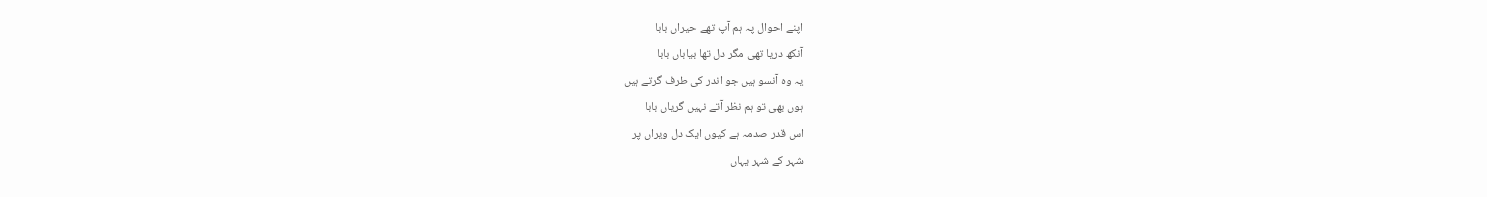اپنے احوال پہ ہم آپ تھے حیراں بابا
آنکھ دریا تھی مگر دل تھا بیاباں بابا
یہ وہ آنسو ہیں جو اندر کی طرف گرتے ہیں
ہوں بھی تو ہم نظر آتے نہیں گریاں بابا
اس قدر صدمہ ہے کیوں ایک دل ویراں پر
شہر کے شہر یہاں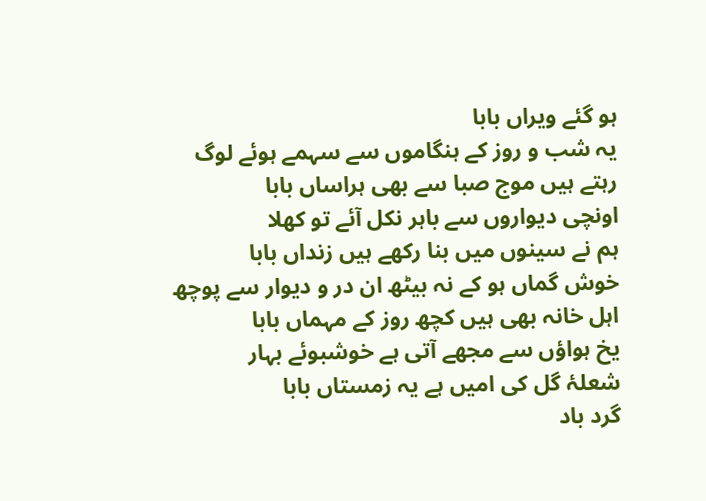ہو گئے ویراں بابا
یہ شب و روز کے ہنگاموں سے سہمے ہوئے لوگ
رہتے ہیں موج صبا سے بھی ہراساں بابا
اونچی دیواروں سے باہر نکل آئے تو کھلا
ہم نے سینوں میں بنا رکھے ہیں زنداں بابا
خوش گماں ہو کے نہ بیٹھ ان در و دیوار سے پوچھ
اہل خانہ بھی ہیں کچھ روز کے مہماں بابا
یخ ہواؤں سے مجھے آتی ہے خوشبوئے بہار
شعلۂ گل کی امیں ہے یہ زمستاں بابا
گرد باد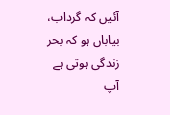آئیں کہ گرداب، بیاباں ہو کہ بحر
زندگی ہوتی ہے آپ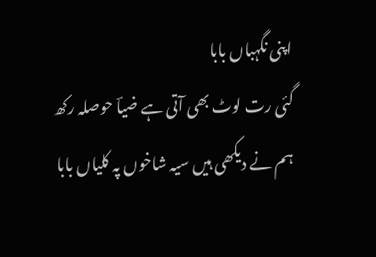اپنی نگہباں بابا
گئی رت لوٹ بھی آتی ہے ضیاؔ حوصلہ رکھ
ہم نے دیکھی ہیں سیہ شاخوں پہ کلیاں بابا